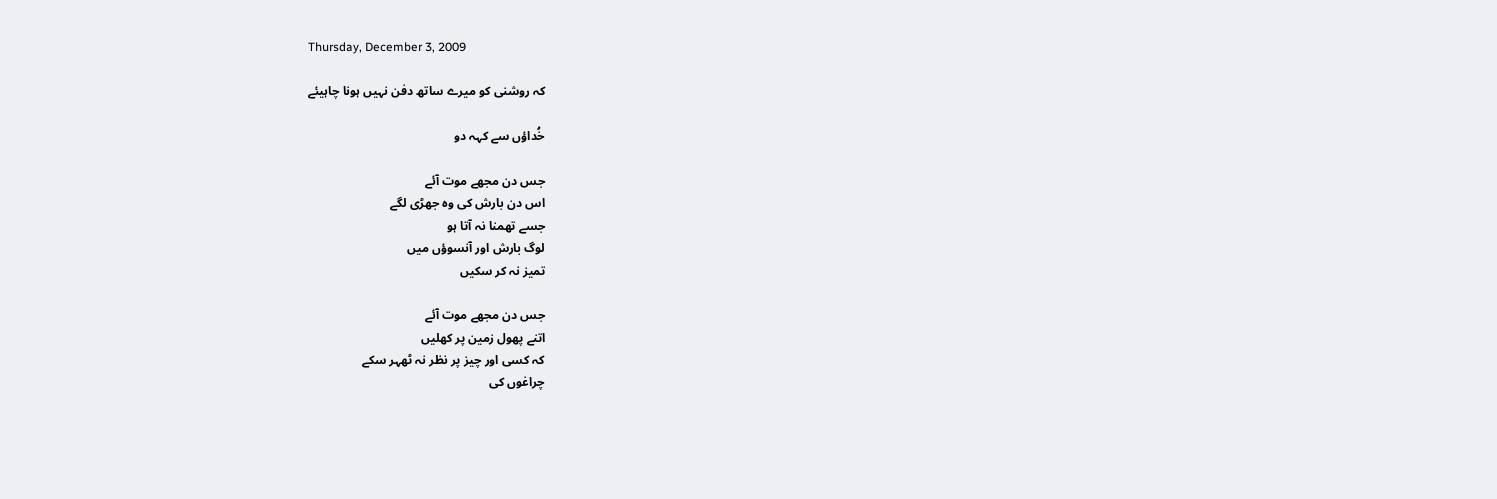Thursday, December 3, 2009

کہ روشنی کو میرے ساتھ دفن نہیں ہونا چاہیئے

خُداؤں سے کہہ دو

جس دن مجھے موت آئے
اس دن بارش کی وہ جھڑی لگے
جسے تھمنا نہ آتا ہو
لوگ بارش اور آنسوؤں میں
تمیز نہ کر سکیں

جس دن مجھے موت آئے
اتنے پھول زمین پر کھلیں
کہ کسی اور چیز پر نظر نہ ٹھہر سکے
چراغوں کی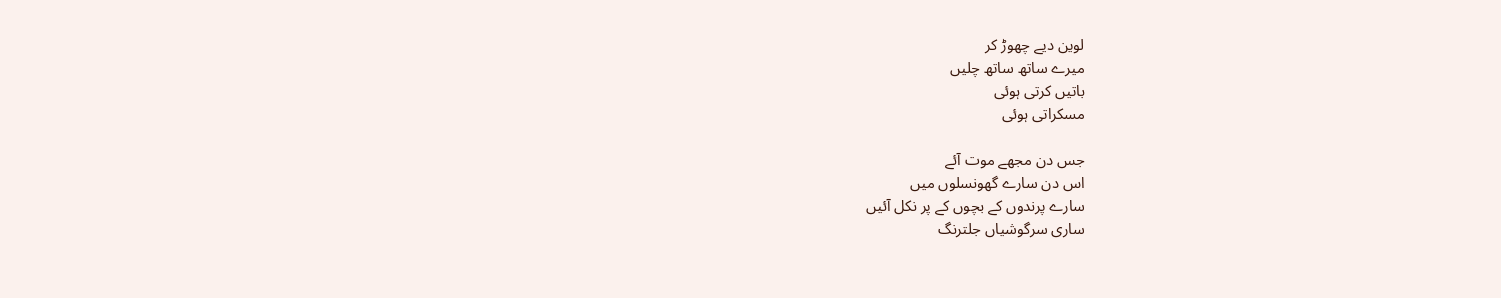لوین دیے چھوڑ کر
میرے ساتھ ساتھ چلیں
باتیں کرتی ہوئی
مسکراتی ہوئی

جس دن مجھے موت آئے
اس دن سارے گھونسلوں میں
سارے پرندوں کے بچوں کے پر نکل آئیں
ساری سرگوشیاں جلترنگ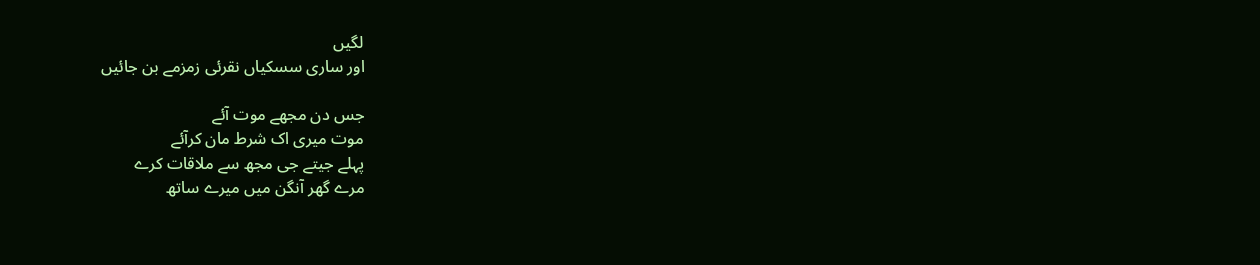لگیں
اور ساری سسکیاں نقرئی زمزمے بن جائیں

جس دن مجھے موت آئے
موت میری اک شرط مان کرآئے
پہلے جیتے جی مجھ سے ملاقات کرے
مرے گھر آنگن میں میرے ساتھ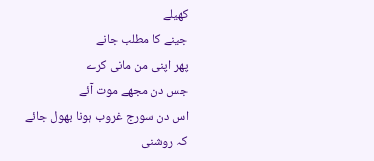کھیلے
جینے کا مطلب جانے
پھر اپنی من مانی کرے
جس دن مجھے موت آئے
اس دن سورج غروب ہونا بھول جائے
کہ روشنی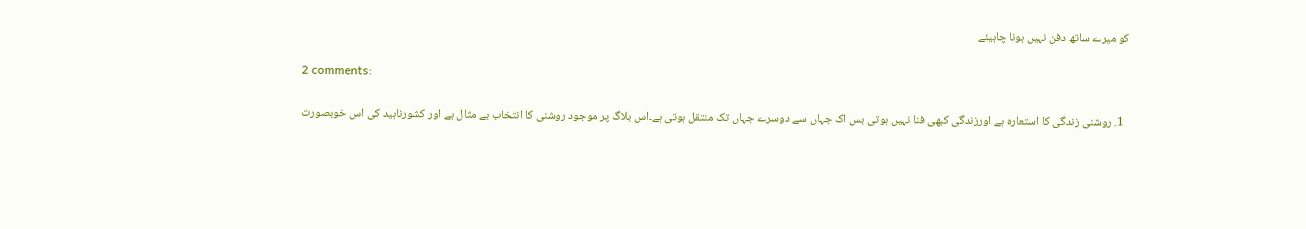کو میرے ساتھ دفن نہیں ہونا چاہیئے

2 comments:

  1. روشنی زندگی کا استعارہ ہے اورزندگی کبھی فنا نہیں ہوتی بس اک جہاں سے دوسرے جہاں تک منتقل ہوتی ہے۔اس بلاگ پر موجود روشنی کا انتخاب بے مثال ہے اور کشورناہید کی اس خوبصورت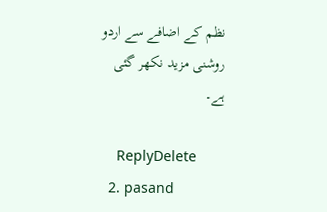نظم کے اضافے سے اردو روشنی مزید نکھر گئی ہے۔

    ReplyDelete
  2. pasand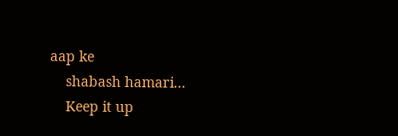aap ke
    shabash hamari...
    Keep it up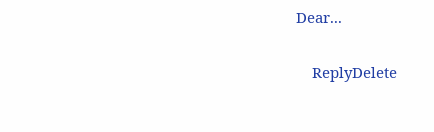Dear...

    ReplyDelete